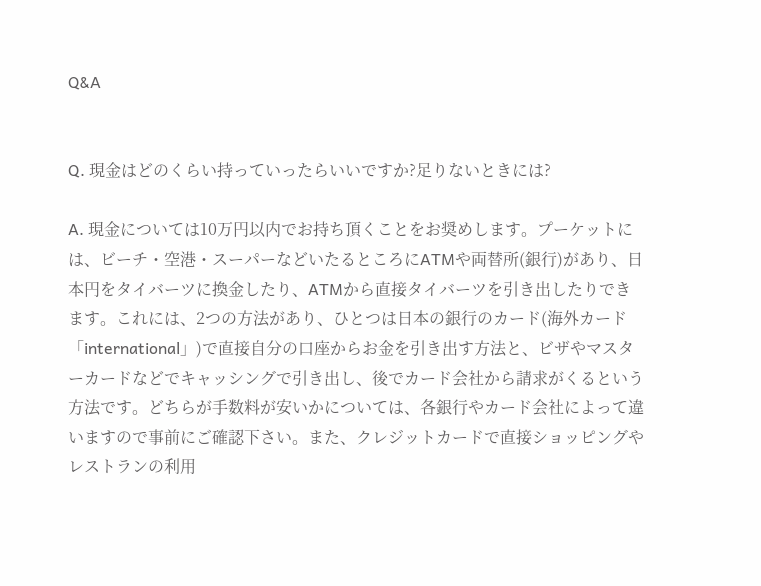Q&A


Q. 現金はどのくらい持っていったらいいですか?足りないときには?

A. 現金については10万円以内でお持ち頂くことをお奨めします。プーケットには、ビーチ・空港・スーパーなどいたるところにATMや両替所(銀行)があり、日本円をタイバーツに換金したり、ATMから直接タイバーツを引き出したりできます。これには、2つの方法があり、ひとつは日本の銀行のカード(海外カード「international」)で直接自分の口座からお金を引き出す方法と、ビザやマスターカードなどでキャッシングで引き出し、後でカード会社から請求がくるという方法です。どちらが手数料が安いかについては、各銀行やカード会社によって違いますので事前にご確認下さい。また、クレジットカードで直接ショッピングやレストランの利用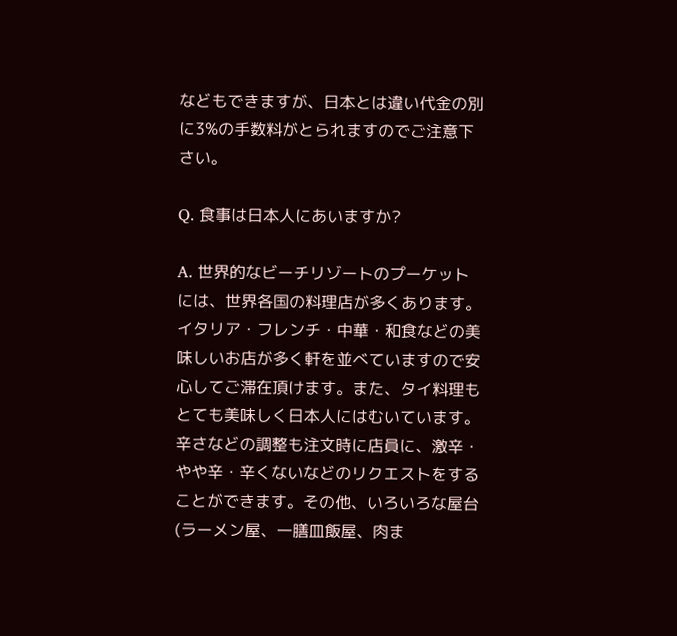などもできますが、日本とは違い代金の別に3%の手数料がとられますのでご注意下さい。

Q. 食事は日本人にあいますか?

A. 世界的なビーチリゾートのプーケットには、世界各国の料理店が多くあります。イタリア・フレンチ・中華・和食などの美味しいお店が多く軒を並べていますので安心してご滞在頂けます。また、タイ料理もとても美味しく日本人にはむいています。辛さなどの調整も注文時に店員に、激辛・やや辛・辛くないなどのリクエストをすることができます。その他、いろいろな屋台(ラーメン屋、一膳皿飯屋、肉ま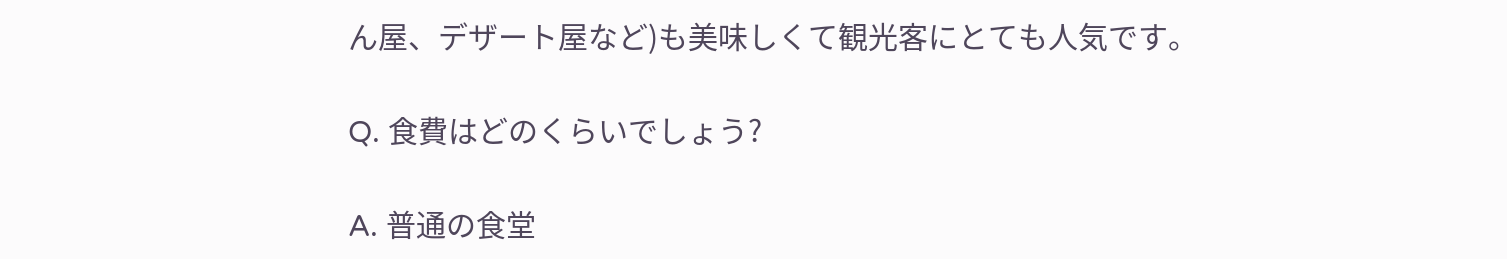ん屋、デザート屋など)も美味しくて観光客にとても人気です。

Q. 食費はどのくらいでしょう?

A. 普通の食堂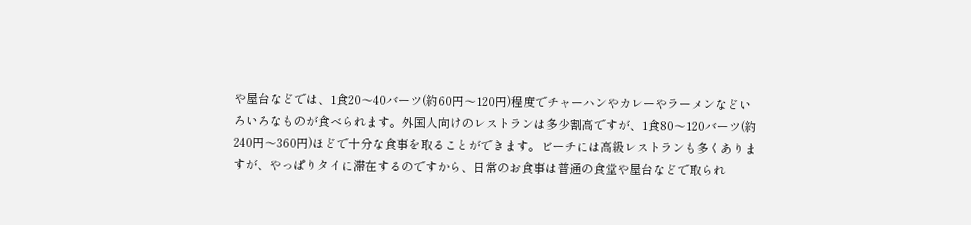や屋台などでは、1食20〜40バーツ(約60円〜120円)程度でチャーハンやカレーやラーメンなどいろいろなものが食べられます。外国人向けのレストランは多少割高ですが、1食80〜120バーツ(約240円〜360円)ほどで十分な食事を取ることができます。ビーチには高級レストランも多くありますが、やっぱりタイに滞在するのですから、日常のお食事は普通の食堂や屋台などで取られ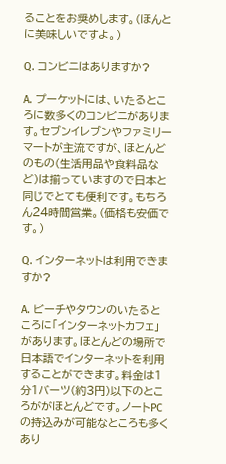ることをお奨めします。(ほんとに美味しいですよ。)

Q. コンビニはありますか?

A. プーケットには、いたるところに数多くのコンビニがあります。セブンイレブンやファミリーマートが主流ですが、ほとんどのもの(生活用品や食料品など)は揃っていますので日本と同じでとても便利です。もちろん24時間営業。(価格も安価です。)

Q. インターネットは利用できますか?

A. ビーチやタウンのいたるところに「インターネットカフェ」があります。ほとんどの場所で日本語でインターネットを利用することができます。料金は1分1バーツ(約3円)以下のところががほとんどです。ノートPCの持込みが可能なところも多くあり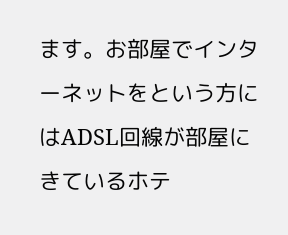ます。お部屋でインターネットをという方にはADSL回線が部屋にきているホテ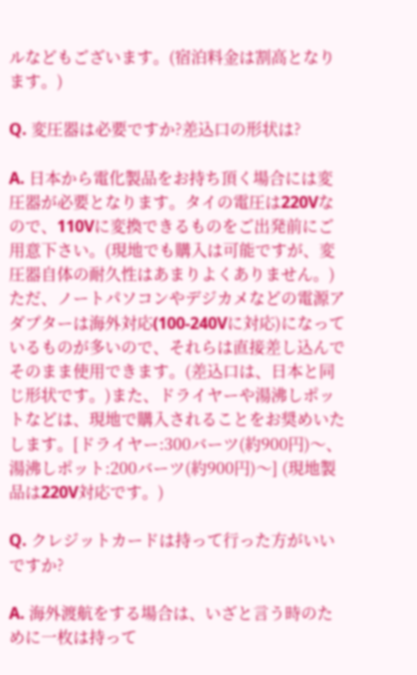ルなどもございます。(宿泊料金は割高となります。)

Q. 変圧器は必要ですか?差込口の形状は?

A. 日本から電化製品をお持ち頂く場合には変圧器が必要となります。タイの電圧は220Vなので、110Vに変換できるものをご出発前にご用意下さい。(現地でも購入は可能ですが、変圧器自体の耐久性はあまりよくありません。) ただ、ノートパソコンやデジカメなどの電源アダプターは海外対応(100-240Vに対応)になっているものが多いので、それらは直接差し込んでそのまま使用できます。(差込口は、日本と同じ形状です。)また、ドライヤーや湯沸しポットなどは、現地で購入されることをお奨めいたします。[ドライヤー:300バーツ(約900円)〜、湯沸しポット:200バーツ(約900円)〜] (現地製品は220V対応です。)

Q. クレジットカードは持って行った方がいいですか?

A. 海外渡航をする場合は、いざと言う時のために一枚は持って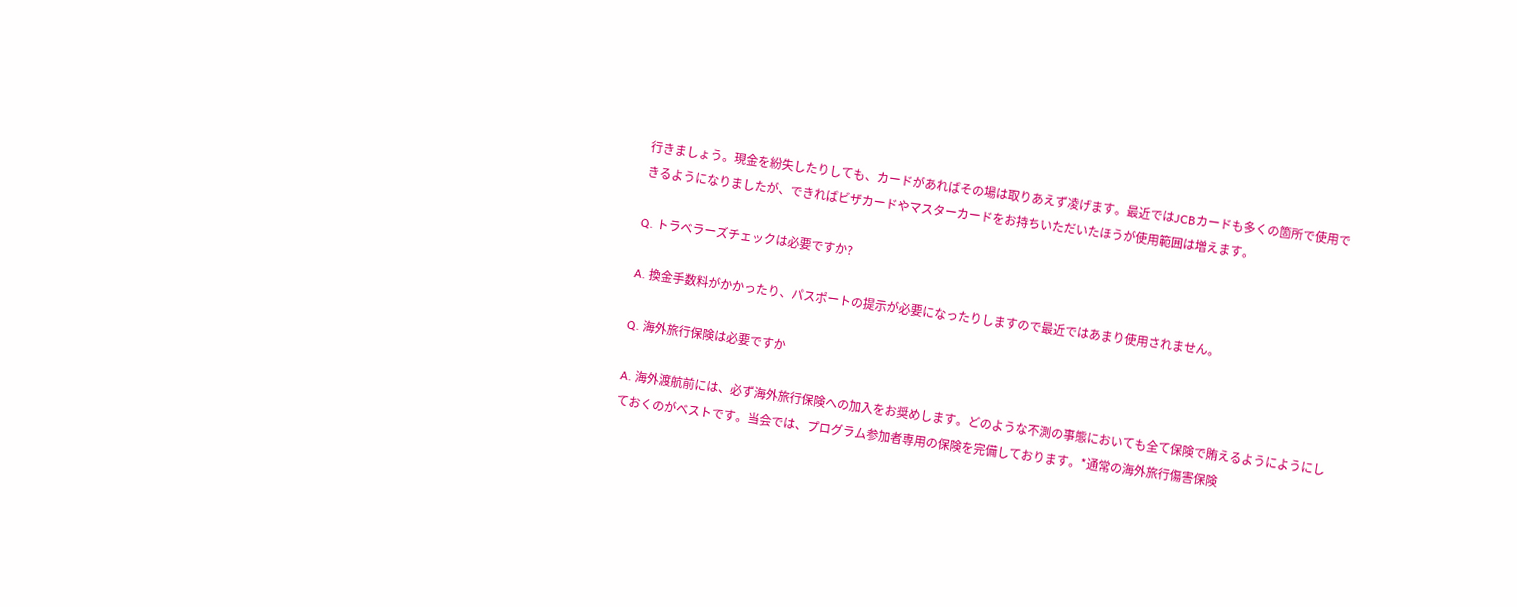行きましょう。現金を紛失したりしても、カードがあればその場は取りあえず凌げます。最近ではJCBカードも多くの箇所で使用できるようになりましたが、できればビザカードやマスターカードをお持ちいただいたほうが使用範囲は増えます。

Q. トラベラーズチェックは必要ですか?

A. 換金手数料がかかったり、パスポートの提示が必要になったりしますので最近ではあまり使用されません。

Q. 海外旅行保険は必要ですか

A. 海外渡航前には、必ず海外旅行保険への加入をお奨めします。どのような不測の事態においても全て保険で賄えるようにようにしておくのがベストです。当会では、プログラム参加者専用の保険を完備しております。*通常の海外旅行傷害保険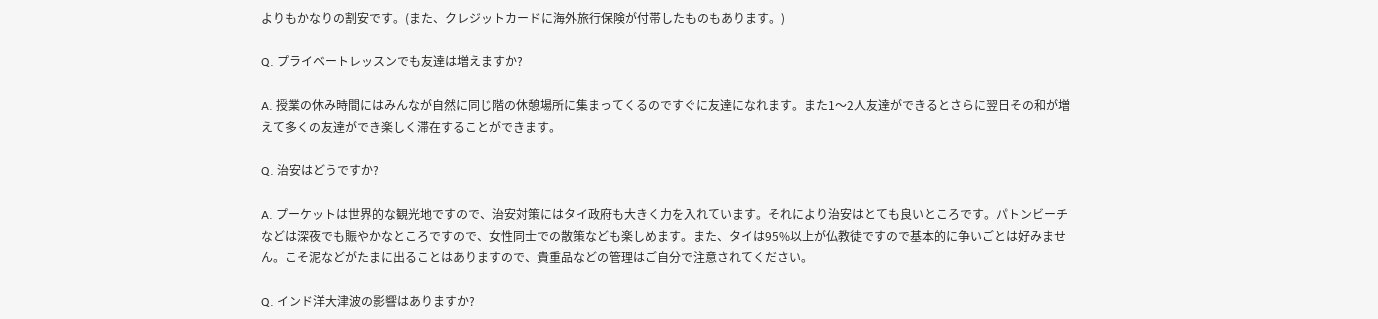よりもかなりの割安です。(また、クレジットカードに海外旅行保険が付帯したものもあります。)

Q. プライベートレッスンでも友達は増えますか?

A. 授業の休み時間にはみんなが自然に同じ階の休憩場所に集まってくるのですぐに友達になれます。また1〜2人友達ができるとさらに翌日その和が増えて多くの友達ができ楽しく滞在することができます。

Q. 治安はどうですか?

A. プーケットは世界的な観光地ですので、治安対策にはタイ政府も大きく力を入れています。それにより治安はとても良いところです。パトンビーチなどは深夜でも賑やかなところですので、女性同士での散策なども楽しめます。また、タイは95%以上が仏教徒ですので基本的に争いごとは好みません。こそ泥などがたまに出ることはありますので、貴重品などの管理はご自分で注意されてください。

Q. インド洋大津波の影響はありますか?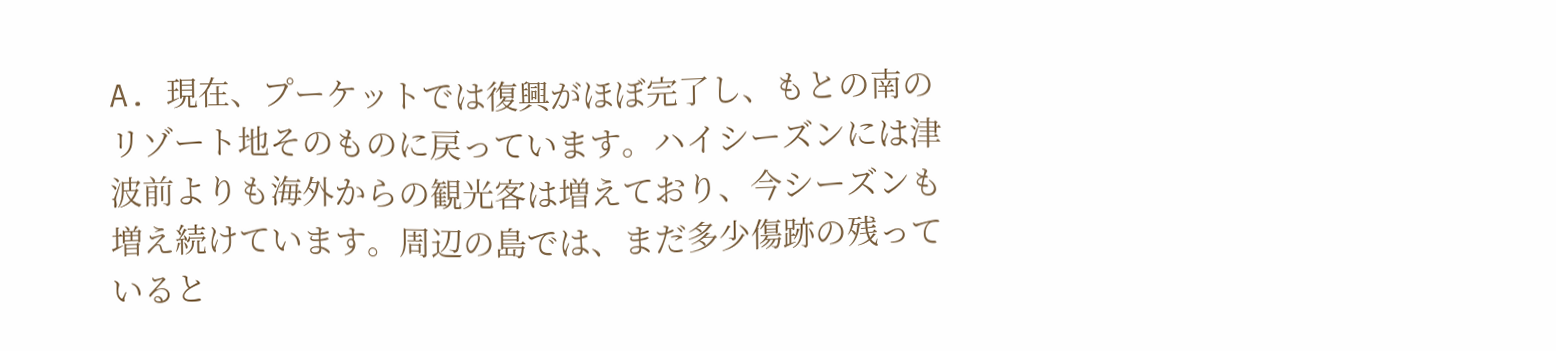A. 現在、プーケットでは復興がほぼ完了し、もとの南のリゾート地そのものに戻っています。ハイシーズンには津波前よりも海外からの観光客は増えており、今シーズンも増え続けています。周辺の島では、まだ多少傷跡の残っていると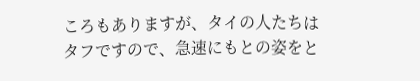ころもありますが、タイの人たちはタフですので、急速にもとの姿をと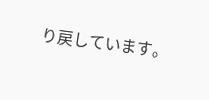り戻しています。